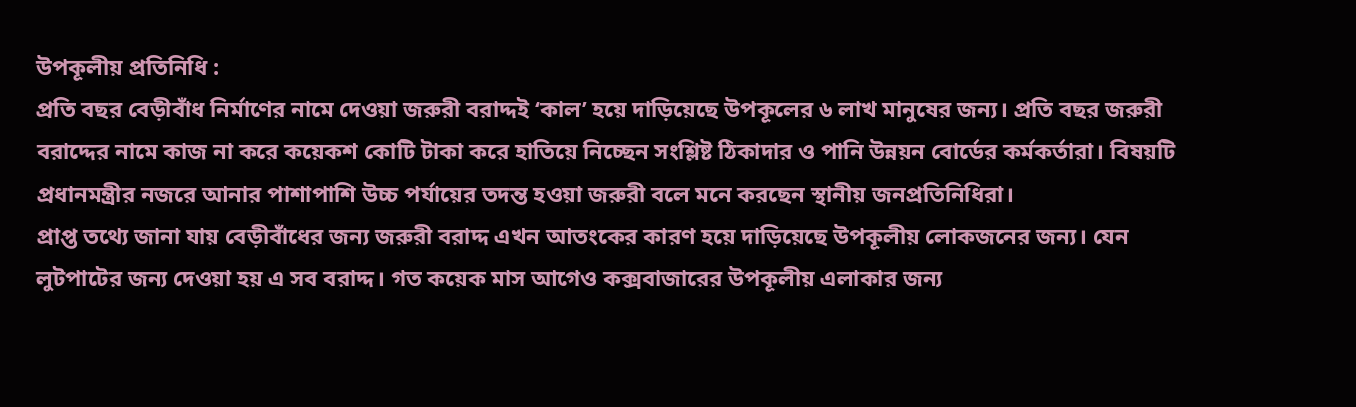উপকূলীয় প্রতিনিধি :
প্রতি বছর বেড়ীবাঁধ নির্মাণের নামে দেওয়া জরুরী বরাদ্দই ‘কাল’ হয়ে দাড়িয়েছে উপকূলের ৬ লাখ মানুষের জন্য। প্রতি বছর জরুরী বরাদ্দের নামে কাজ না করে কয়েকশ কোটি টাকা করে হাতিয়ে নিচ্ছেন সংশ্লিষ্ট ঠিকাদার ও পানি উন্নয়ন বোর্ডের কর্মকর্তারা। বিষয়টি প্রধানমন্ত্রীর নজরে আনার পাশাপাশি উচ্চ পর্যায়ের তদন্ত হওয়া জরুরী বলে মনে করছেন স্থানীয় জনপ্রতিনিধিরা।
প্রাপ্ত তথ্যে জানা যায় বেড়ীবাঁধের জন্য জরুরী বরাদ্দ এখন আতংকের কারণ হয়ে দাড়িয়েছে উপকূলীয় লোকজনের জন্য। যেন লুটপাটের জন্য দেওয়া হয় এ সব বরাদ্দ। গত কয়েক মাস আগেও কক্সবাজারের উপকূলীয় এলাকার জন্য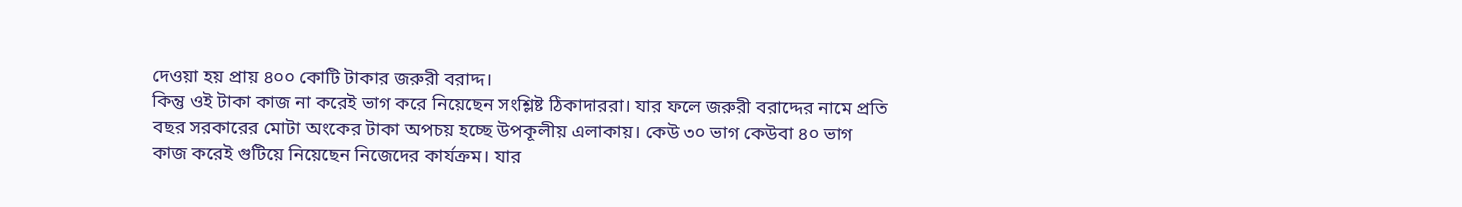দেওয়া হয় প্রায় ৪০০ কোটি টাকার জরুরী বরাদ্দ।
কিন্তু ওই টাকা কাজ না করেই ভাগ করে নিয়েছেন সংশ্লিষ্ট ঠিকাদাররা। যার ফলে জরুরী বরাদ্দের নামে প্রতি বছর সরকারের মোটা অংকের টাকা অপচয় হচ্ছে উপকূলীয় এলাকায়। কেউ ৩০ ভাগ কেউবা ৪০ ভাগ কাজ করেই গুটিয়ে নিয়েছেন নিজেদের কার্যক্রম। যার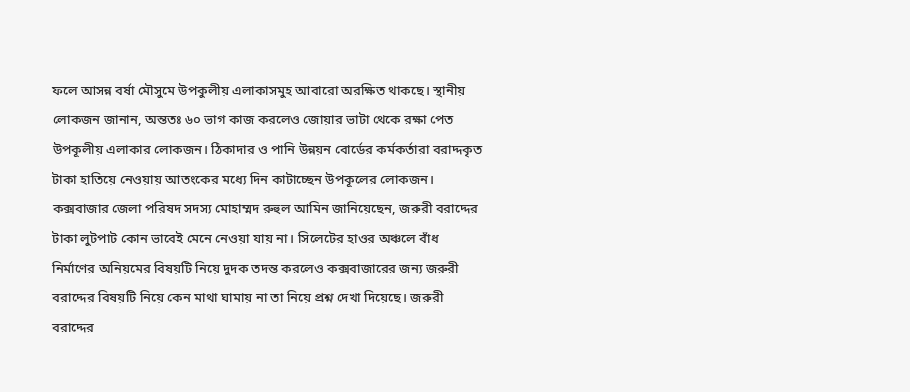ফলে আসন্ন বর্ষা মৌসুমে উপকুলীয় এলাকাসমুহ আবারো অরক্ষিত থাকছে। স্থানীয় লোকজন জানান, অন্ততঃ ৬০ ভাগ কাজ করলেও জোয়ার ভাটা থেকে রক্ষা পেত উপকূলীয় এলাকার লোকজন। ঠিকাদার ও পানি উন্নয়ন বোর্ডের কর্মকর্তারা বরাদ্দকৃত টাকা হাতিয়ে নেওয়ায় আতংকের মধ্যে দিন কাটাচ্ছেন উপকূলের লোকজন।
কক্সবাজার জেলা পরিষদ সদস্য মোহাম্মদ রুহুল আমিন জানিয়েছেন, জরুরী বরাদ্দের টাকা লুটপাট কোন ভাবেই মেনে নেওয়া যায় না। সিলেটের হাওর অঞ্চলে বাঁধ নির্মাণের অনিয়মের বিষয়টি নিয়ে দুদক তদন্ত করলেও কক্সবাজারের জন্য জরুরী বরাদ্দের বিষয়টি নিয়ে কেন মাথা ঘামায় না তা নিয়ে প্রশ্ন দেখা দিয়েছে। জরুরী বরাদ্দের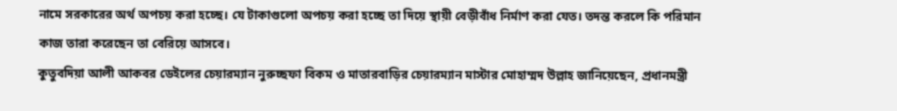নামে সরকারের অর্থ অপচয় করা হচ্ছে। যে টাকাগুলো অপচয় করা হচ্ছে তা দিয়ে স্থায়ী বেড়ীবাঁধ নির্মাণ করা যেত। তদন্ত করলে কি পরিমান কাজ তারা করেছেন তা বেরিয়ে আসবে।
কুতুবদিয়া আলী আকবর ডেইলের চেয়ারম্যান নুরুচ্ছফা বিকম ও মাতারবাড়ির চেয়ারম্যান মাস্টার মোহাম্মদ উল্লাহ জানিয়েছেন, প্রধানমন্ত্রী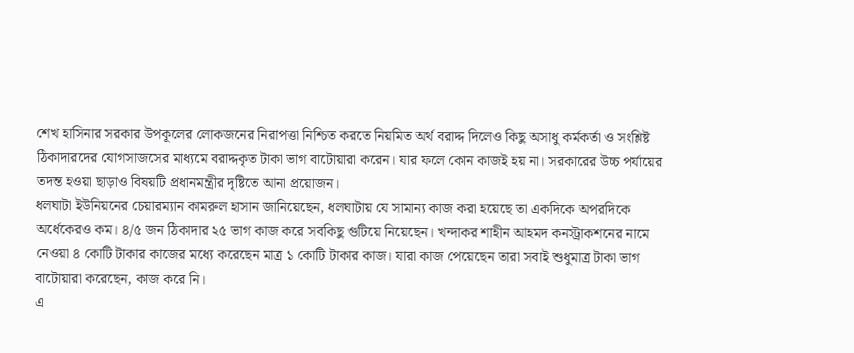শেখ হাসিনার সরকার উপকূলের লোকজনের নিরাপত্তা নিশ্চিত করতে নিয়মিত অর্থ বরাদ্দ দিলেও কিছু অসাধু কর্মকর্তা ও সংশ্লিষ্ট ঠিকাদারদের যোগসাজসের মাধ্যমে বরাদ্দকৃত টাকা ভাগ বাটোয়ারা করেন। যার ফলে কোন কাজই হয় না। সরকারের উচ্চ পর্যায়ের তদন্ত হওয়া ছাড়াও বিষয়টি প্রধানমন্ত্রীর দৃষ্টিতে আনা প্রয়োজন।
ধলঘাটা ইউনিয়নের চেয়ারম্যান কামরুল হাসান জানিয়েছেন, ধলঘাটায় যে সামান্য কাজ করা হয়েছে তা একদিকে অপরদিকে অর্ধেকেরও কম। ৪/৫ জন ঠিকাদার ২৫ ভাগ কাজ করে সবকিছু গুটিয়ে নিয়েছেন। খন্দাকর শাহীন আহমদ কনস্ট্রাকশনের নামে নেওয়া ৪ কোটি টাকার কাজের মধ্যে করেছেন মাত্র ১ কোটি টাকার কাজ। যারা কাজ পেয়েছেন তারা সবাই শুধুমাত্র টাকা ভাগ বাটোয়ারা করেছেন, কাজ করে নি।
এ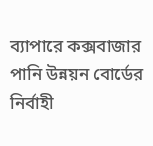ব্যাপারে কক্সবাজার পানি উন্নয়ন বোর্ডের নির্বাহী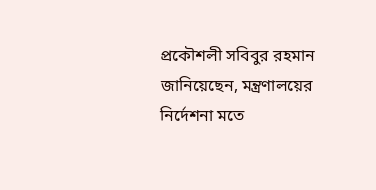প্রকৌশলী সবিবুর রহমান জানিয়েছেন, মন্ত্রণালয়ের নির্দেশনা মতে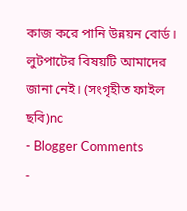কাজ করে পানি উন্নয়ন বোর্ড। লুটপাটের বিষয়টি আমাদের জানা নেই। (সংগৃহীত ফাইল ছবি)nc
- Blogger Comments
-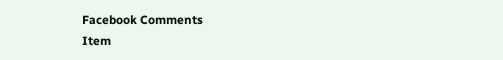Facebook Comments
Item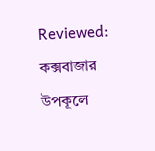Reviewed: কক্সবাজার উপকূলে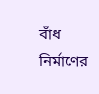বাঁধ নির্মাণের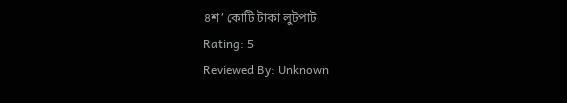৪শ’ কোটি টাকা লুটপাট
Rating: 5
Reviewed By: Unknown